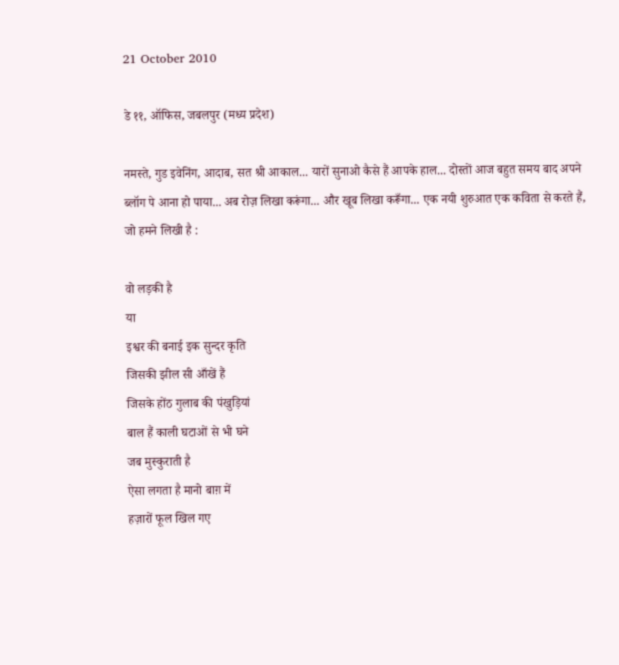21 October 2010

डे ११, ऑफिस, जबलपुर (मध्य प्रदेश)

नमस्ते, गुड इवेनिंग, आदाब, सत श्री आकाल... यारों सुनाओ कैसे हैं आपके हाल... दोस्तों आज बहुत समय बाद अपने ब्लॉग पे आना हो पाया... अब रोज़ लिखा करूंगा... और खूब लिखा करूँगा... एक नयी शुरुआत एक कविता से करते हैं, जो हमने लिखी है :

वो लड़की है
या
इश्वर की बनाई इक सुन्दर कृति
जिसकी झील सी आँखें हैं
जिसके होंठ गुलाब की पंखुड़ियां
बाल हैं काली घटाओं से भी घने
जब मुस्कुराती है
ऐसा लगता है मानो बाग़ में
हज़ारों फूल खिल गए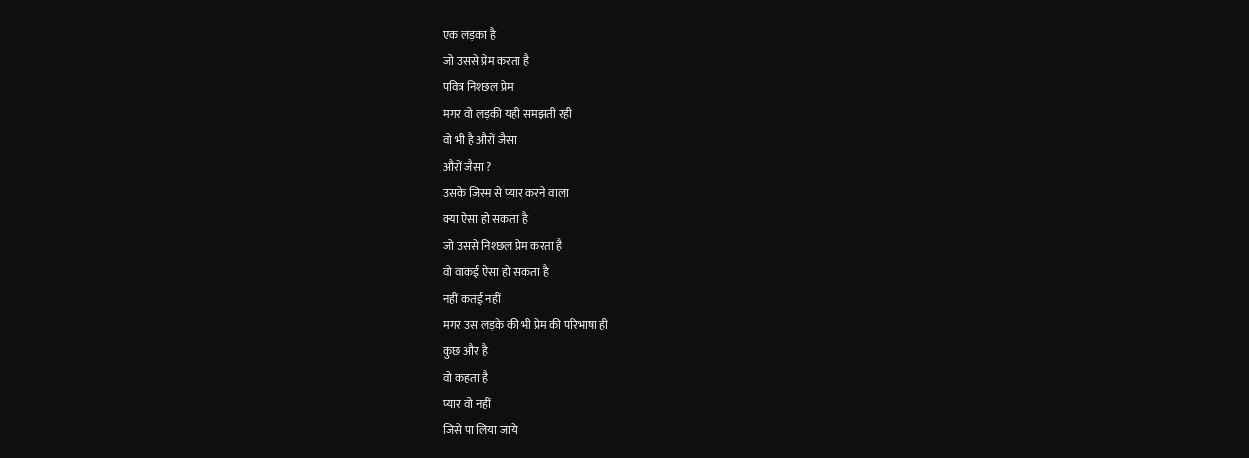एक लड़का है
जो उससे प्रेम करता है
पवित्र निश्छल प्रेम
मगर वो लड़की यही समझती रही
वो भी है औरों जैसा
औरों जैसा ?
उसके जिस्म से प्यार करने वाला
क्या ऐसा हो सकता है
जो उससे निश्छल प्रेम करता है
वो वाकई ऐसा हो सकता है
नहीं कतई नहीं
मगर उस लड़के की भी प्रेम की परिभाषा ही
कुछ और है
वो कहता है
प्यार वो नहीं
जिसे पा लिया जाये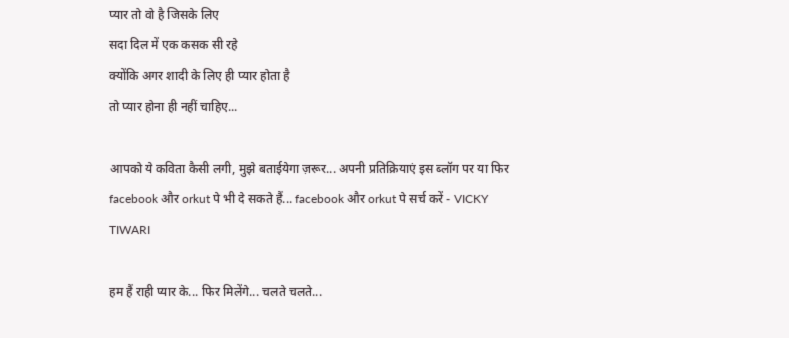प्यार तो वो है जिसके लिए
सदा दिल में एक कसक सी रहे
क्योंकि अगर शादी के लिए ही प्यार होता है
तो प्यार होना ही नहीं चाहिए...

आपको ये कविता कैसी लगी, मुझे बताईयेगा ज़रूर... अपनी प्रतिक्रियाएं इस ब्लॉग पर या फिर facebook और orkut पे भी दे सकते हैं... facebook और orkut पे सर्च करें - VICKY TIWARI

हम हैं राही प्यार के... फिर मिलेंगे... चलते चलते...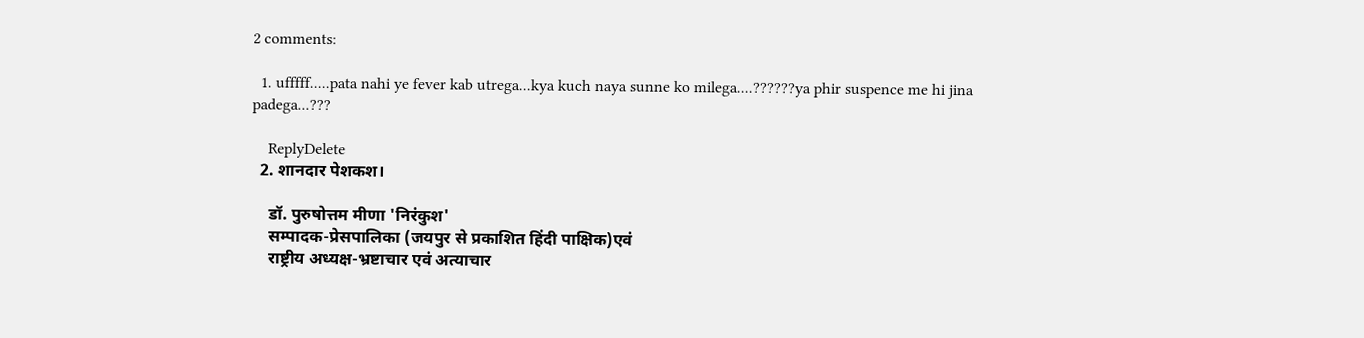2 comments:

  1. ufffff.....pata nahi ye fever kab utrega...kya kuch naya sunne ko milega....??????ya phir suspence me hi jina padega...???

    ReplyDelete
  2. शानदार पेशकश।

    डॉ. पुरुषोत्तम मीणा 'निरंकुश'
    सम्पादक-प्रेसपालिका (जयपुर से प्रकाशित हिंदी पाक्षिक)एवं
    राष्ट्रीय अध्यक्ष-भ्रष्टाचार एवं अत्याचार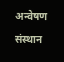अन्वेषण संस्थान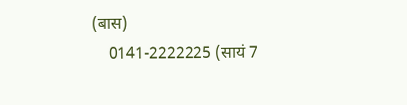(बास)
    0141-2222225 (सायं 7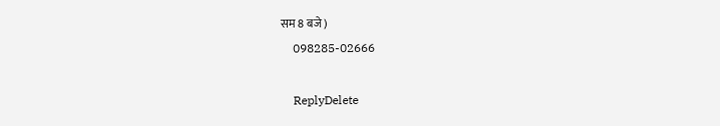सम 8 बजे)
    098285-02666

    ReplyDelete